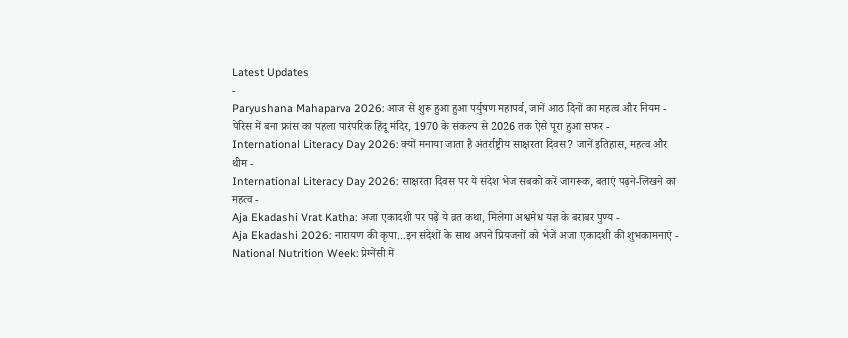Latest Updates
-
Paryushana Mahaparva 2026: आज से शुरू हुआ हुआ पर्युषण महापर्व, जानें आठ दिनों का महत्व और नियम -
पेरिस में बना फ्रांस का पहला पारंपरिक हिंदू मंदिर, 1970 के संकल्प से 2026 तक ऐसे पूरा हुआ सफर -
International Literacy Day 2026: क्यों मनाया जाता है अंतर्राष्ट्रीय साक्षरता दिवस? जानें इतिहास, महत्व और थीम -
International Literacy Day 2026: साक्षरता दिवस पर ये संदेश भेज सबको करें जागरूक, बताएं पढ़ने-लिखने का महत्व -
Aja Ekadashi Vrat Katha: अजा एकादशी पर पढ़ें ये व्रत कथा, मिलेगा अश्वमेध यज्ञ के बराबर पुण्य -
Aja Ekadashi 2026: नारायण की कृपा...इन संदेशों के साथ अपने प्रियजनों को भेजें अजा एकादशी की शुभकामनाएं -
National Nutrition Week: प्रेग्नेंसी में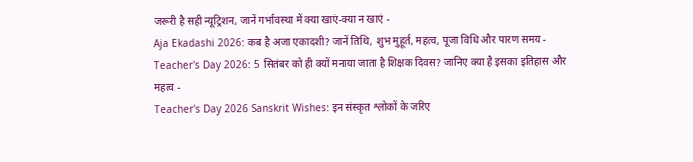जरूरी है सही न्यूट्रिशन, जानें गर्भावस्था में क्या खाएं-क्या न खाएं -
Aja Ekadashi 2026: कब है अजा एकादशी? जानें तिथि, शुभ मुहूर्त, महत्व, पूजा विधि और पारण समय -
Teacher's Day 2026: 5 सितंबर को ही क्यों मनाया जाता है शिक्षक दिवस? जानिए क्या है इसका इतिहास और महत्व -
Teacher's Day 2026 Sanskrit Wishes: इन संस्कृत श्लोकों के जरिए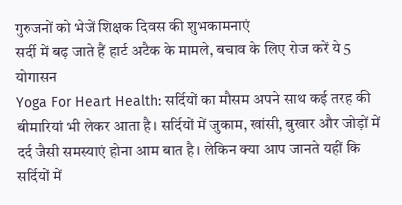गुरुजनों को भेजें शिक्षक दिवस की शुभकामनाएं
सर्दी में बढ़ जाते हैं हार्ट अटैक के मामले, बचाव के लिए रोज करें ये 5 योगासन
Yoga For Heart Health: सर्दियों का मौसम अपने साथ कई तरह की बीमारियां भी लेकर आता है। सर्दियों में जुकाम, खांसी, बुखार और जोड़ों में दर्द जैसी समस्याएं होना आम बात है। लेकिन क्या आप जानते यहीं कि सर्दियों में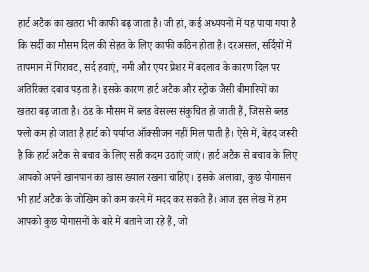हार्ट अटैक का खतरा भी काफी बढ़ जाता है। जी हां, कई अध्ययनों में यह पाया गया है कि सर्दी का मौसम दिल की सेहत के लिए काफी कठिन होता है। दरअसल, सर्दियों में तापमान में गिरावट, सर्द हवाएं, नमी और एयर प्रेशर में बदलाव के कारण दिल पर अतिरिक्त दबाव पड़ता है। इसके कारण हार्ट अटैक और स्ट्रोक जैसी बीमारियों का खतरा बढ़ जाता है। ठंड के मौसम में ब्लड वेसल्स संकुचित हो जाती हैं, जिससे ब्लड फ्लो कम हो जाता है हार्ट को पर्याप्त ऑक्सीजन नहीं मिल पाती है। ऐसे में, बेहद जरूरी है कि हार्ट अटैक से बचाव के लिए सही कदम उठाएं जाएं। हार्ट अटैक से बचाव के लिए आपको अपने खानपान का खास ख्याल रखना चाहिए। इसके अलावा, कुछ योगासन भी हार्ट अटैक के जोखिम को कम करने में मदद कर सकते हैं। आज इस लेख में हम आपको कुछ योगासनों के बारे में बताने जा रहे हैं, जो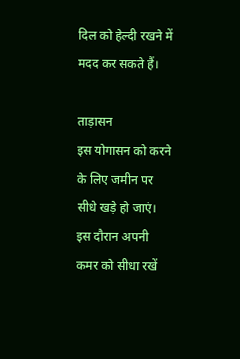दिल को हेल्दी रखने में मदद कर सकते हैं।

ताड़ासन
इस योगासन को करने के लिए जमीन पर सीधे खड़े हो जाएं।
इस दौरान अपनी कमर को सीधा रखें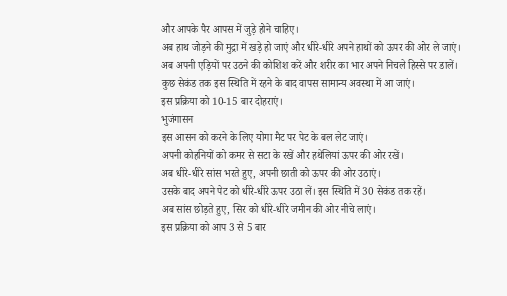और आपके पैर आपस में जुड़े होने चाहिए।
अब हाथ जोड़ने की मुद्रा में खड़े हो जाएं और धीरे-धीरे अपने हाथों को ऊपर की ओर ले जाएं।
अब अपनी एड़ियों पर उठने की कोशिश करें और शरीर का भार अपने निचले हिस्से पर डालें।
कुछ सेकंड तक इस स्थिति में रहने के बाद वापस सामान्य अवस्था में आ जाएं।
इस प्रक्रिया को 10-15 बार दोहराएं।
भुजंगासन
इस आसन को करने के लिए योगा मैट पर पेट के बल लेट जाएं।
अपनी कोहनियों को कमर से सटा के रखें और हथेलियां ऊपर की ओर रखें।
अब धीरे-धीरे सांस भरते हुए, अपनी छाती को ऊपर की ओर उठाएं।
उसके बाद अपने पेट को धीरे-धीरे ऊपर उठा लें। इस स्थिति में 30 सेकंड तक रहें।
अब सांस छोड़ते हुए, सिर को धीरे-धीरे जमीन की ओर नीचे लाएं।
इस प्रक्रिया को आप 3 से 5 बार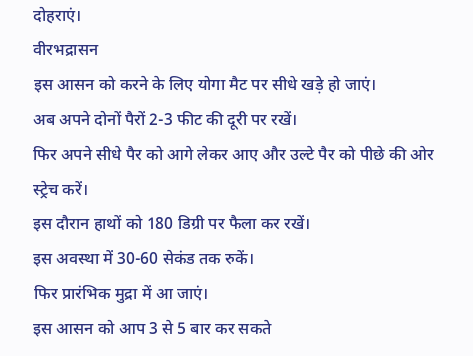दोहराएं।
वीरभद्रासन
इस आसन को करने के लिए योगा मैट पर सीधे खड़े हो जाएं।
अब अपने दोनों पैरों 2-3 फीट की दूरी पर रखें।
फिर अपने सीधे पैर को आगे लेकर आए और उल्टे पैर को पीछे की ओर स्ट्रेच करें।
इस दौरान हाथों को 180 डिग्री पर फैला कर रखें।
इस अवस्था में 30-60 सेकंड तक रुकें।
फिर प्रारंभिक मुद्रा में आ जाएं।
इस आसन को आप 3 से 5 बार कर सकते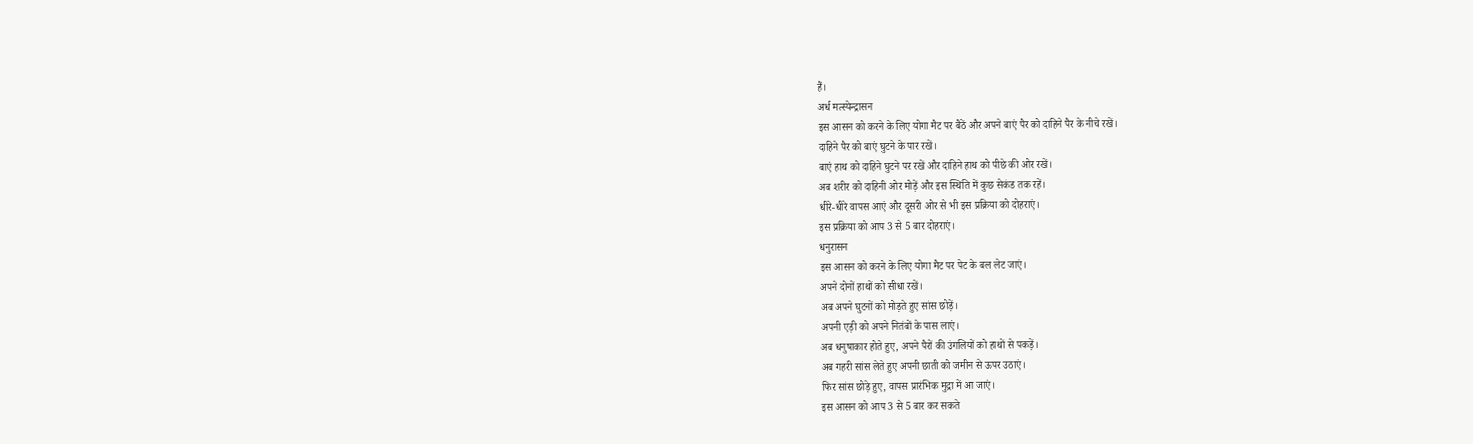हैं।
अर्ध मत्स्येन्द्रासन
इस आसन को करने के लिए योगा मैट पर बैठें और अपने बाएं पैर को दाहिने पैर के नीचे रखें।
दाहिने पैर को बाएं घुटने के पार रखें।
बाएं हाथ को दाहिने घुटने पर रखें और दाहिने हाथ को पीछे की ओर रखें।
अब शरीर को दाहिनी ओर मोड़ें और इस स्थिति में कुछ सेकंड तक रहें।
धीरे-धीरे वापस आएं और दूसरी ओर से भी इस प्रक्रिया को दोहराएं।
इस प्रक्रिया को आप 3 से 5 बार दोहराएं।
धनुरासन
इस आसन को करने के लिए योगा मैट पर पेट के बल लेट जाएं।
अपने दोनों हाथों को सीधा रखें।
अब अपने घुटनों को मोड़ते हुए सांस छोड़ें।
अपनी एड़ी को अपने नितंबों के पास लाएं।
अब धनुषाकार होते हुए, अपने पैरों की उंगलियों को हाथों से पकड़ें।
अब गहरी सांस लेते हुए अपनी छाती को जमीन से ऊपर उठाएं।
फिर सांस छोड़े हुए, वापस प्रारंभिक मुद्रा में आ जाएं।
इस आसन को आप 3 से 5 बार कर सकते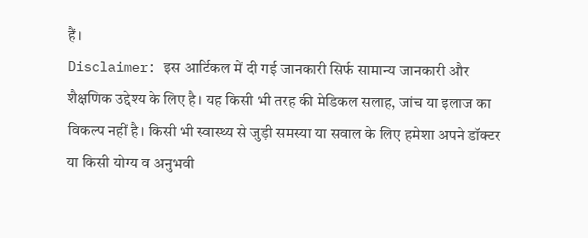हैं।
Disclaimer: इस आर्टिकल में दी गई जानकारी सिर्फ सामान्य जानकारी और शैक्षणिक उद्देश्य के लिए है। यह किसी भी तरह की मेडिकल सलाह, जांच या इलाज का विकल्प नहीं है। किसी भी स्वास्थ्य से जुड़ी समस्या या सवाल के लिए हमेशा अपने डॉक्टर या किसी योग्य व अनुभवी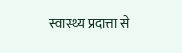स्वास्थ्य प्रदात्ता से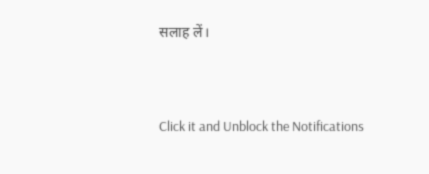सलाह लें।



Click it and Unblock the Notifications